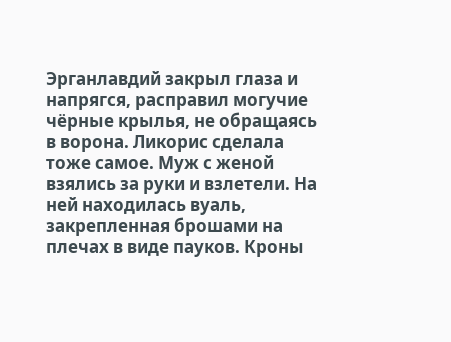Эрганлавдий закрыл глаза и напрягся, расправил могучие чёрные крылья, не обращаясь в ворона. Ликорис сделала тоже самое. Муж с женой взялись за руки и взлетели. На ней находилась вуаль, закрепленная брошами на плечах в виде пауков. Кроны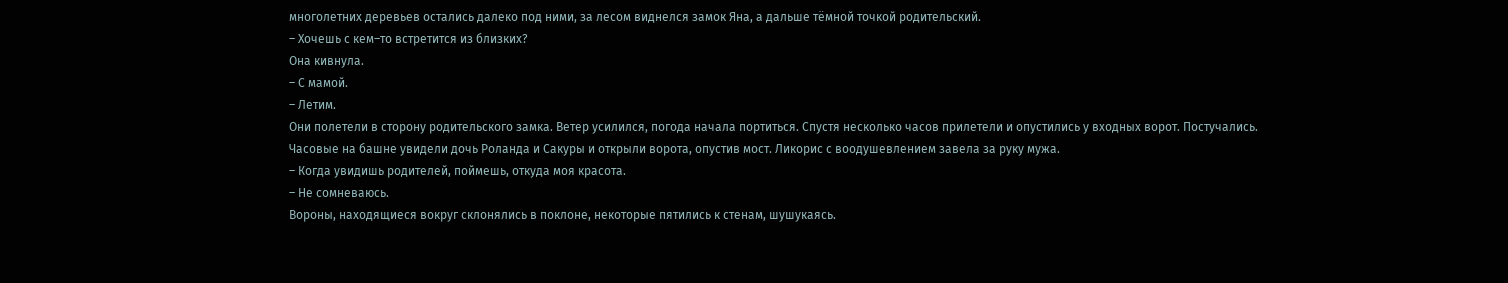многолетних деревьев остались далеко под ними, за лесом виднелся замок Яна, а дальше тёмной точкой родительский.
– Хочешь с кем–то встретится из близких?
Она кивнула.
– С мамой.
– Летим.
Они полетели в сторону родительского замка. Ветер усилился, погода начала портиться. Спустя несколько часов прилетели и опустились у входных ворот. Постучались. Часовые на башне увидели дочь Роланда и Сакуры и открыли ворота, опустив мост. Ликорис с воодушевлением завела за руку мужа.
– Когда увидишь родителей, поймешь, откуда моя красота.
– Не сомневаюсь.
Вороны, находящиеся вокруг склонялись в поклоне, некоторые пятились к стенам, шушукаясь.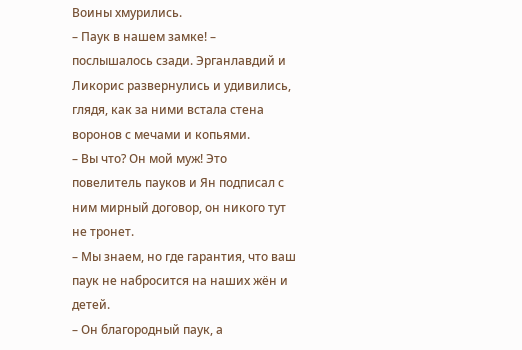Воины хмурились.
– Паук в нашем замке! – послышалось сзади. Эрганлавдий и Ликорис развернулись и удивились, глядя, как за ними встала стена воронов с мечами и копьями.
– Вы что? Он мой муж! Это повелитель пауков и Ян подписал с ним мирный договор, он никого тут не тронет.
– Мы знаем, но где гарантия, что ваш паук не набросится на наших жён и детей.
– Он благородный паук, а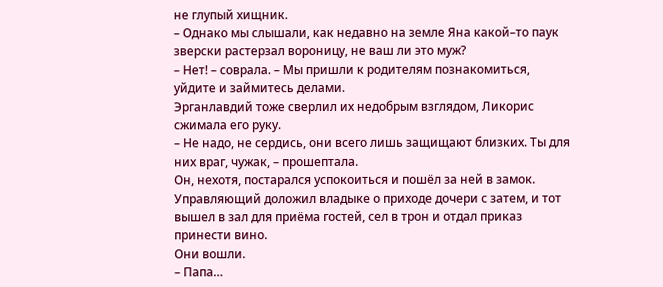не глупый хищник.
– Однако мы слышали, как недавно на земле Яна какой–то паук зверски растерзал вороницу, не ваш ли это муж?
– Нет! – соврала. – Мы пришли к родителям познакомиться, уйдите и займитесь делами.
Эрганлавдий тоже сверлил их недобрым взглядом, Ликорис сжимала его руку.
– Не надо, не сердись, они всего лишь защищают близких. Ты для них враг, чужак, – прошептала.
Он, нехотя, постарался успокоиться и пошёл за ней в замок.
Управляющий доложил владыке о приходе дочери с затем, и тот вышел в зал для приёма гостей, сел в трон и отдал приказ принести вино.
Они вошли.
– Папа…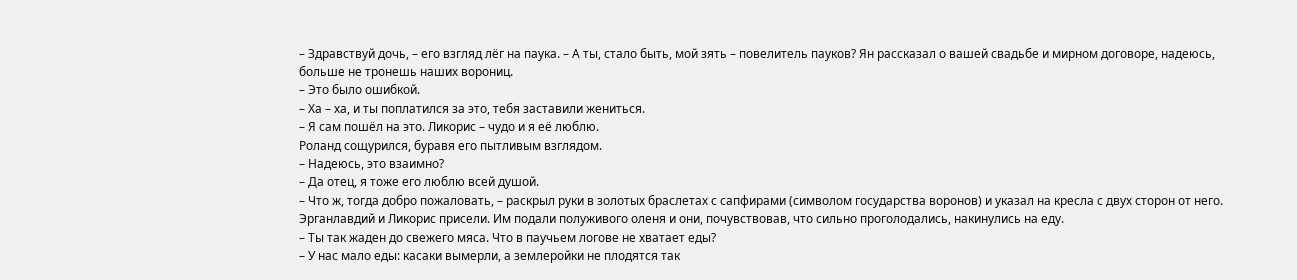– Здравствуй дочь, – его взгляд лёг на паука. – А ты, стало быть, мой зять – повелитель пауков? Ян рассказал о вашей свадьбе и мирном договоре, надеюсь, больше не тронешь наших ворониц.
– Это было ошибкой.
– Ха – ха, и ты поплатился за это, тебя заставили жениться.
– Я сам пошёл на это. Ликорис – чудо и я её люблю.
Роланд сощурился, буравя его пытливым взглядом.
– Надеюсь, это взаимно?
– Да отец, я тоже его люблю всей душой.
– Что ж, тогда добро пожаловать, – раскрыл руки в золотых браслетах с сапфирами (символом государства воронов) и указал на кресла с двух сторон от него. Эрганлавдий и Ликорис присели. Им подали полуживого оленя и они, почувствовав, что сильно проголодались, накинулись на еду.
– Ты так жаден до свежего мяса. Что в паучьем логове не хватает еды?
– У нас мало еды: касаки вымерли, а землеройки не плодятся так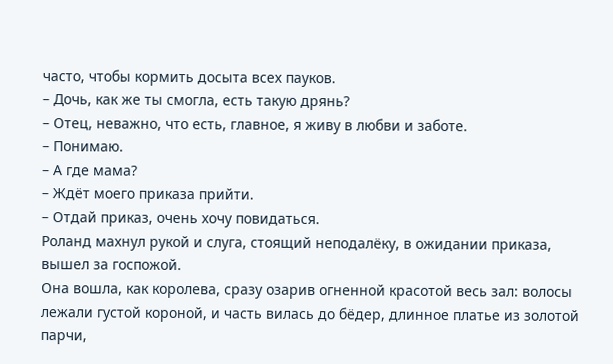часто, чтобы кормить досыта всех пауков.
– Дочь, как же ты смогла, есть такую дрянь?
– Отец, неважно, что есть, главное, я живу в любви и заботе.
– Понимаю.
– А где мама?
– Ждёт моего приказа прийти.
– Отдай приказ, очень хочу повидаться.
Роланд махнул рукой и слуга, стоящий неподалёку, в ожидании приказа, вышел за госпожой.
Она вошла, как королева, сразу озарив огненной красотой весь зал: волосы лежали густой короной, и часть вилась до бёдер, длинное платье из золотой парчи,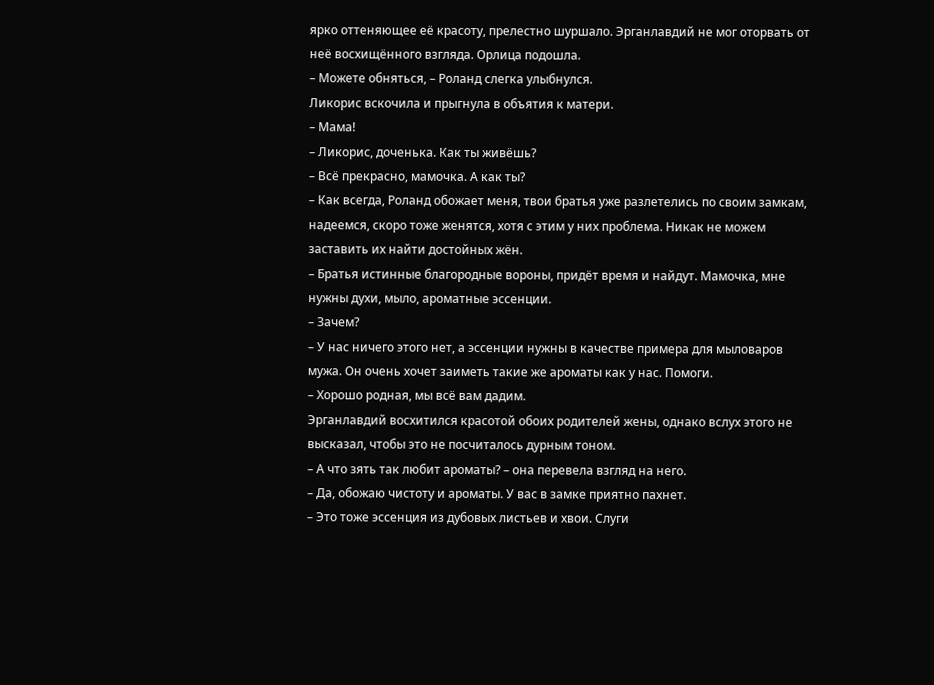ярко оттеняющее её красоту, прелестно шуршало. Эрганлавдий не мог оторвать от неё восхищённого взгляда. Орлица подошла.
– Можете обняться, – Роланд слегка улыбнулся.
Ликорис вскочила и прыгнула в объятия к матери.
– Мама!
– Ликорис, доченька. Как ты живёшь?
– Всё прекрасно, мамочка. А как ты?
– Как всегда, Роланд обожает меня, твои братья уже разлетелись по своим замкам, надеемся, скоро тоже женятся, хотя с этим у них проблема. Никак не можем заставить их найти достойных жён.
– Братья истинные благородные вороны, придёт время и найдут. Мамочка, мне нужны духи, мыло, ароматные эссенции.
– Зачем?
– У нас ничего этого нет, а эссенции нужны в качестве примера для мыловаров мужа. Он очень хочет заиметь такие же ароматы как у нас. Помоги.
– Хорошо родная, мы всё вам дадим.
Эрганлавдий восхитился красотой обоих родителей жены, однако вслух этого не высказал, чтобы это не посчиталось дурным тоном.
– А что зять так любит ароматы? – она перевела взгляд на него.
– Да, обожаю чистоту и ароматы. У вас в замке приятно пахнет.
– Это тоже эссенция из дубовых листьев и хвои. Слуги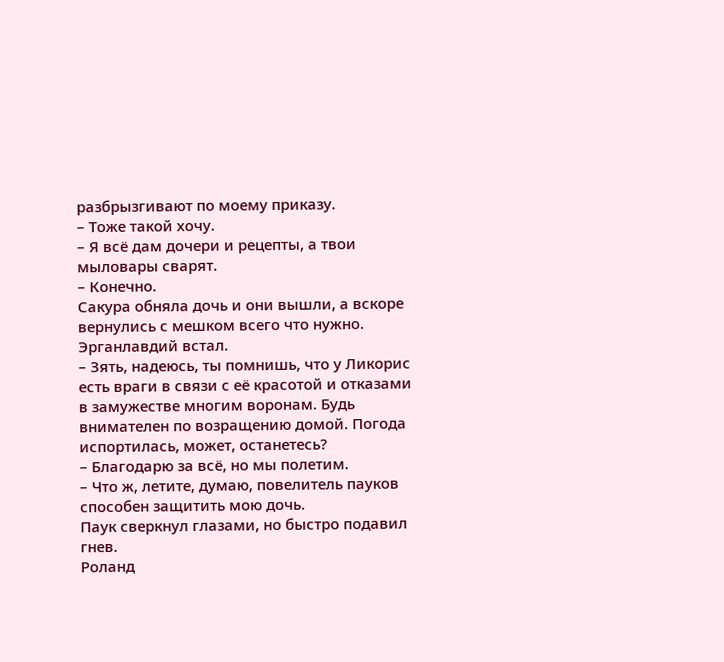разбрызгивают по моему приказу.
– Тоже такой хочу.
– Я всё дам дочери и рецепты, а твои мыловары сварят.
– Конечно.
Сакура обняла дочь и они вышли, а вскоре вернулись с мешком всего что нужно.
Эрганлавдий встал.
– Зять, надеюсь, ты помнишь, что у Ликорис есть враги в связи с её красотой и отказами в замужестве многим воронам. Будь внимателен по возращению домой. Погода испортилась, может, останетесь?
– Благодарю за всё, но мы полетим.
– Что ж, летите, думаю, повелитель пауков способен защитить мою дочь.
Паук сверкнул глазами, но быстро подавил гнев.
Роланд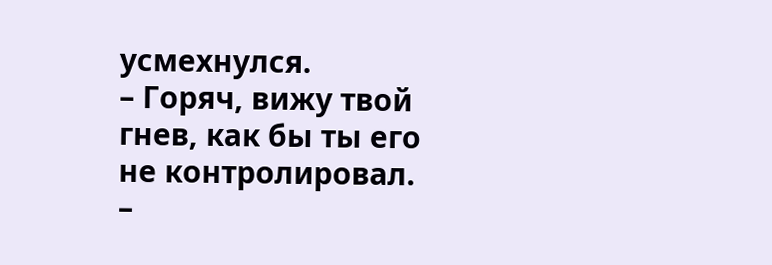усмехнулся.
– Горяч, вижу твой гнев, как бы ты его не контролировал. –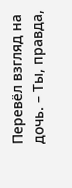Перевёл взгляд на дочь. – Ты, правда,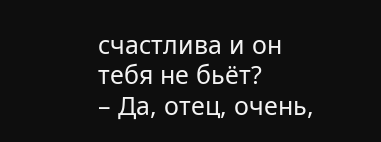счастлива и он тебя не бьёт?
– Да, отец, очень,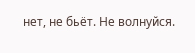нет, не бьёт. Не волнуйся.